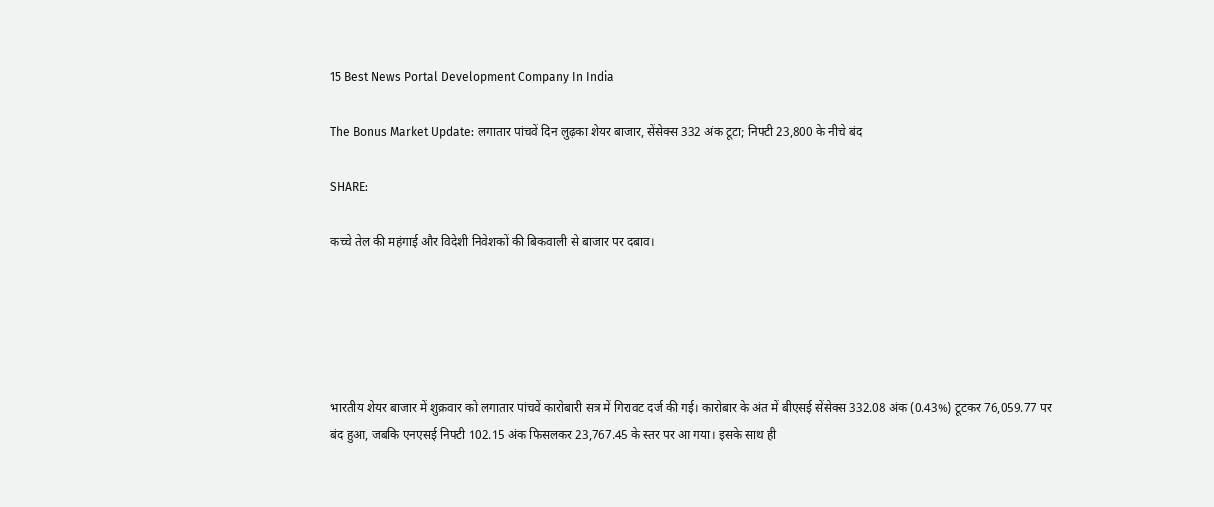15 Best News Portal Development Company In India

The Bonus Market Update: लगातार पांचवें दिन लुढ़का शेयर बाजार, सेंसेक्स 332 अंक टूटा; निफ्टी 23,800 के नीचे बंद

SHARE:

कच्चे तेल की महंगाई और विदेशी निवेशकों की बिकवाली से बाजार पर दबाव।





भारतीय शेयर बाजार में शुक्रवार को लगातार पांचवें कारोबारी सत्र में गिरावट दर्ज की गई। कारोबार के अंत में बीएसई सेंसेक्स 332.08 अंक (0.43%) टूटकर 76,059.77 पर बंद हुआ, जबकि एनएसई निफ्टी 102.15 अंक फिसलकर 23,767.45 के स्तर पर आ गया। इसके साथ ही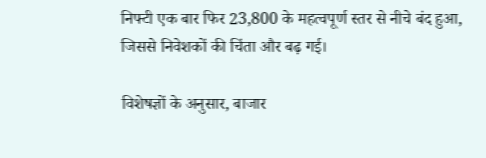निफ्टी एक बार फिर 23,800 के महत्वपूर्ण स्तर से नीचे बंद हुआ, जिससे निवेशकों की चिंता और बढ़ गई।

विशेषज्ञों के अनुसार, बाजार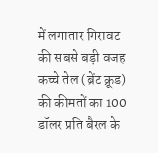में लगातार गिरावट की सबसे बड़ी वजह कच्चे तेल (ब्रेंट क्रूड) की कीमतों का 100 डॉलर प्रति बैरल के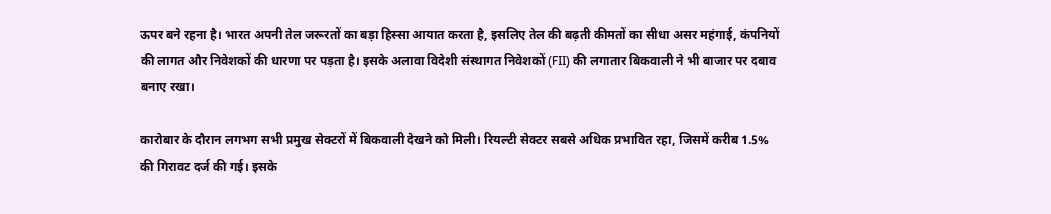ऊपर बने रहना है। भारत अपनी तेल जरूरतों का बड़ा हिस्सा आयात करता है, इसलिए तेल की बढ़ती कीमतों का सीधा असर महंगाई, कंपनियों की लागत और निवेशकों की धारणा पर पड़ता है। इसके अलावा विदेशी संस्थागत निवेशकों (FII) की लगातार बिकवाली ने भी बाजार पर दबाव बनाए रखा।

कारोबार के दौरान लगभग सभी प्रमुख सेक्टरों में बिकवाली देखने को मिली। रियल्टी सेक्टर सबसे अधिक प्रभावित रहा, जिसमें करीब 1.5% की गिरावट दर्ज की गई। इसके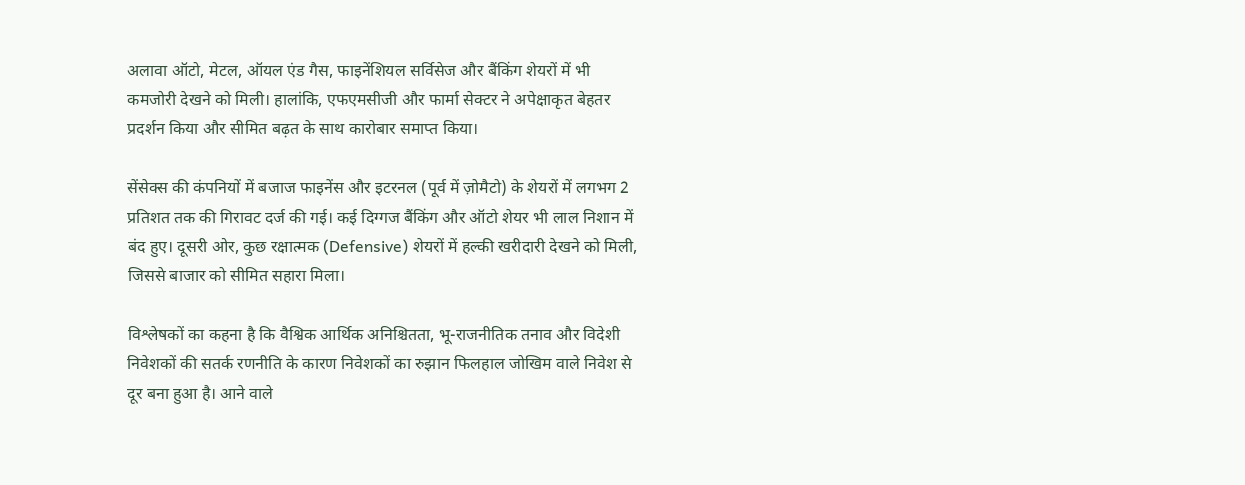अलावा ऑटो, मेटल, ऑयल एंड गैस, फाइनेंशियल सर्विसेज और बैंकिंग शेयरों में भी कमजोरी देखने को मिली। हालांकि, एफएमसीजी और फार्मा सेक्टर ने अपेक्षाकृत बेहतर प्रदर्शन किया और सीमित बढ़त के साथ कारोबार समाप्त किया।

सेंसेक्स की कंपनियों में बजाज फाइनेंस और इटरनल (पूर्व में ज़ोमैटो) के शेयरों में लगभग 2 प्रतिशत तक की गिरावट दर्ज की गई। कई दिग्गज बैंकिंग और ऑटो शेयर भी लाल निशान में बंद हुए। दूसरी ओर, कुछ रक्षात्मक (Defensive) शेयरों में हल्की खरीदारी देखने को मिली, जिससे बाजार को सीमित सहारा मिला।

विश्लेषकों का कहना है कि वैश्विक आर्थिक अनिश्चितता, भू-राजनीतिक तनाव और विदेशी निवेशकों की सतर्क रणनीति के कारण निवेशकों का रुझान फिलहाल जोखिम वाले निवेश से दूर बना हुआ है। आने वाले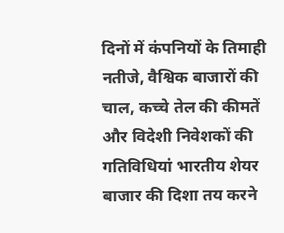दिनों में कंपनियों के तिमाही नतीजे, वैश्विक बाजारों की चाल, कच्चे तेल की कीमतें और विदेशी निवेशकों की गतिविधियां भारतीय शेयर बाजार की दिशा तय करने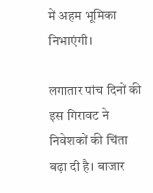में अहम भूमिका निभाएंगी।

लगातार पांच दिनों की इस गिरावट ने निवेशकों की चिंता बढ़ा दी है। बाजार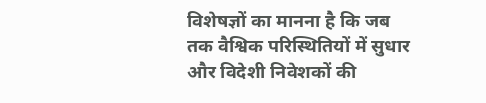विशेषज्ञों का मानना है कि जब तक वैश्विक परिस्थितियों में सुधार और विदेशी निवेशकों की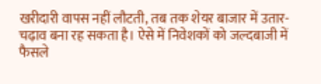खरीदारी वापस नहीं लौटती, तब तक शेयर बाजार में उतार-चढ़ाव बना रह सकता है। ऐसे में निवेशकों को जल्दबाजी में फैसले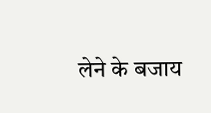लेने के बजाय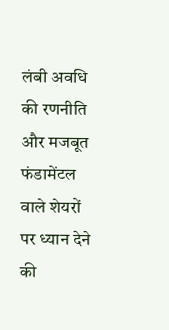लंबी अवधि की रणनीति और मजबूत फंडामेंटल वाले शेयरों पर ध्यान देने की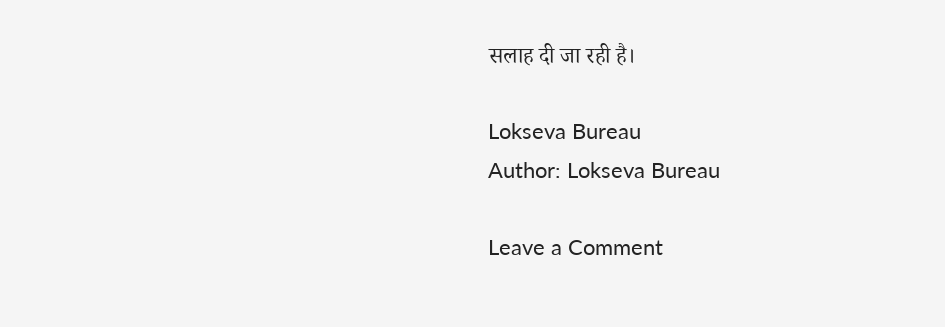सलाह दी जा रही है।

Lokseva Bureau
Author: Lokseva Bureau

Leave a Comment